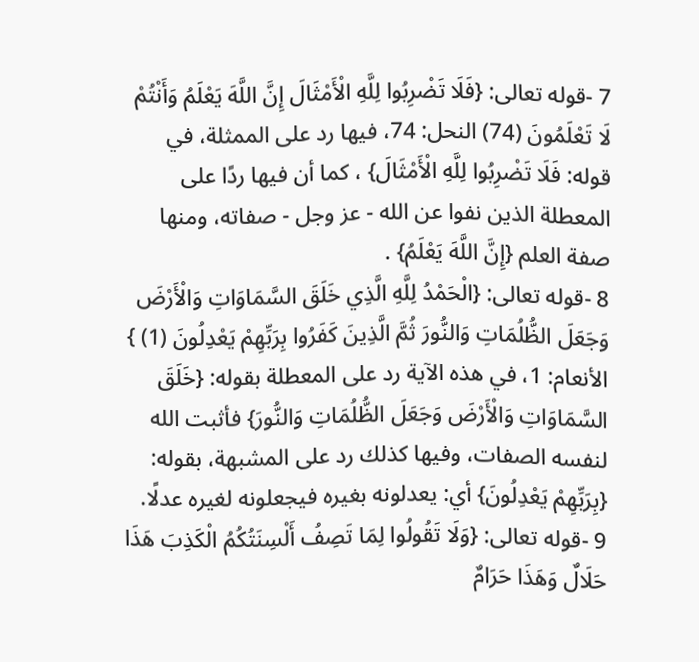7 -قوله تعالى: {فَلَا تَضْرِبُوا لِلَّهِ الْأَمْثَالَ إِنَّ اللَّهَ يَعْلَمُ وَأَنْتُمْ لَا تَعْلَمُونَ (74) النحل: 74، فيها رد على الممثلة، في قوله: فَلَا تَضْرِبُوا لِلَّهِ الْأَمْثَالَ} ، كما أن فيها ردًا على المعطلة الذين نفوا عن الله - عز وجل - صفاته، ومنها صفة العلم {إِنَّ اللَّهَ يَعْلَمُ} .
8 -قوله تعالى: {الْحَمْدُ لِلَّهِ الَّذِي خَلَقَ السَّمَاوَاتِ وَالْأَرْضَ وَجَعَلَ الظُّلُمَاتِ وَالنُّورَ ثُمَّ الَّذِينَ كَفَرُوا بِرَبِّهِمْ يَعْدِلُونَ (1) } الأنعام: 1، في هذه الآية رد على المعطلة بقوله: {خَلَقَ السَّمَاوَاتِ وَالْأَرْضَ وَجَعَلَ الظُّلُمَاتِ وَالنُّورَ} فأثبت الله لنفسه الصفات، وفيها كذلك رد على المشبهة، بقوله: {بِرَبِّهِمْ يَعْدِلُونَ} أي: يعدلونه بغيره فيجعلونه لغيره عدلًا.
9 -قوله تعالى: {وَلَا تَقُولُوا لِمَا تَصِفُ أَلْسِنَتُكُمُ الْكَذِبَ هَذَا حَلَالٌ وَهَذَا حَرَامٌ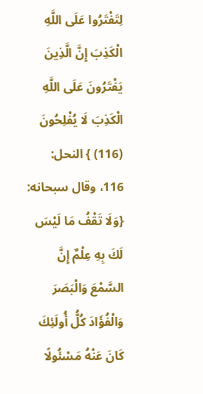لِتَفْتَرُوا عَلَى اللَّهِ الْكَذِبَ إِنَّ الَّذِينَ يَفْتَرُونَ عَلَى اللَّهِ الْكَذِبَ لَا يُفْلِحُونَ (116) } النحل: 116، وقال سبحانه: {وَلَا تَقْفُ مَا لَيْسَ لَكَ بِهِ عِلْمٌ إِنَّ السَّمْعَ وَالْبَصَرَ وَالْفُؤَادَ كُلُّ أُولَئِكَ كَانَ عَنْهُ مَسْئُولًا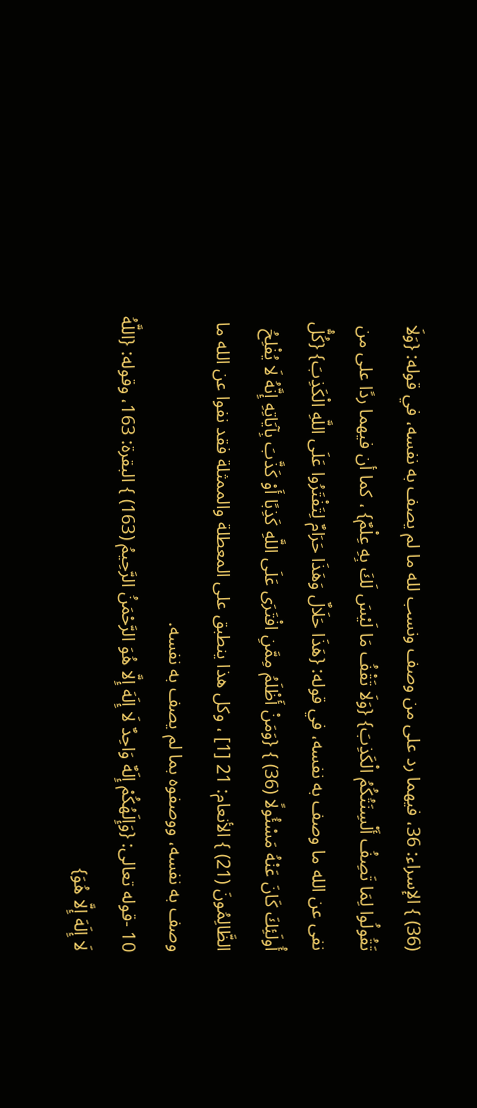(36) } الإسراء: 36، فيهما رد على من وصف ونسب لله ما لم يصف به نفسه، في قوله: {وَلَا تَقُولُوا لِمَا تَصِفُ أَلْسِنَتُكُمُ الْكَذِبَ} {وَلَا تَقْفُ مَا لَيْسَ لَكَ بِهِ عِلْمٌ} ، كما أن فيهما ردًا على من نفى عن الله ما وصف به نفسه، في قوله: {هَذَا حَلَالٌ وَهَذَا حَرَامٌ لِتَفْتَرُوا عَلَى اللَّهِ الْكَذِبَ} {كُلُّ أُولَئِكَ كَانَ عَنْهُ مَسْئُولًا (36) } {وَمَنْ أَظْلَمُ مِمَّنِ افْتَرَى عَلَى اللَّهِ كَذِبًا أَوْ كَذَّبَ بِآيَاتِهِ إِنَّهُ لَا يُفْلِحُ الظَّالِمُونَ (21) } الأنعام: 21 [1] ، وكل هذا ينطبق على المعطلة والممثلة فقد نفوا عن الله ما وصف به نفسه، ووصفوه بما لم يصف به نفسه.
10 -قوله تعالى: {وَإِلَهُكُمْ إِلَهٌ وَاحِدٌ لَا إِلَهَ إِلَّا هُوَ الرَّحْمَنُ الرَّحِيمُ (163) } البقرة: 163، وقوله: {اللَّهُ لَا إِلَهَ إِلَّا هُوَ}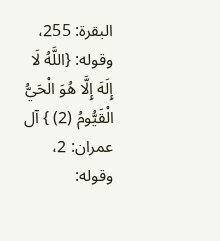البقرة: 255، وقوله: {اللَّهُ لَا إِلَهَ إِلَّا هُوَ الْحَيُّ الْقَيُّومُ (2) } آل عمران: 2، وقوله: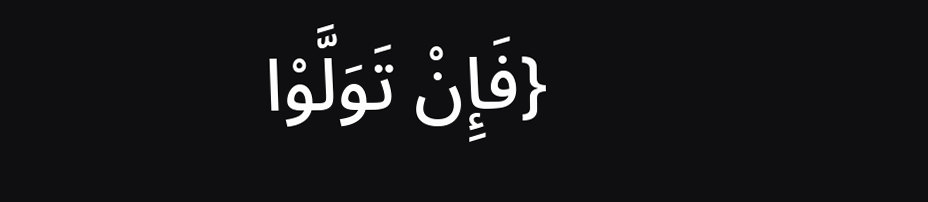{فَإِنْ تَوَلَّوْا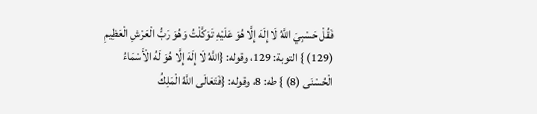فَقُلْ حَسْبِيَ اللَّهُ لَا إِلَهَ إِلَّا هُوَ عَلَيْهِ تَوَكَّلْتُ وَهُوَ رَبُّ الْعَرْشِ الْعَظِيمِ (129) } التوبة: 129، وقوله: {اللَّهُ لَا إِلَهَ إِلَّا هُوَ لَهُ الْأَسْمَاءُ الْحُسْنَى (8) } طه: 8، وقوله: {فَتَعَالَى اللَّهُ الْمَلِكُ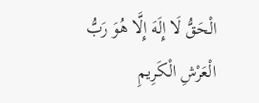الْحَقُّ لَا إِلَهَ إِلَّا هُوَ رَبُّ الْعَرْشِ الْكَرِيمِ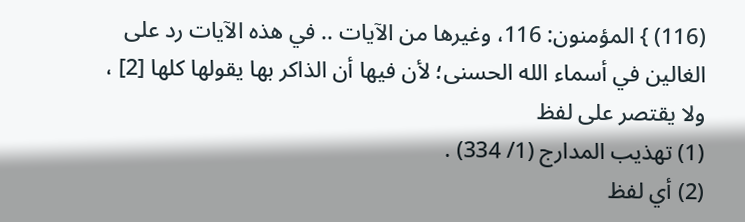(116) } المؤمنون: 116، وغيرها من الآيات .. في هذه الآيات رد على الغالين في أسماء الله الحسنى؛ لأن فيها أن الذاكر بها يقولها كلها [2] ، ولا يقتصر على لفظ
(1) تهذيب المدارج (1/ 334) .
(2) أي لفظ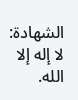الشهادة: لا إله إلا الله.